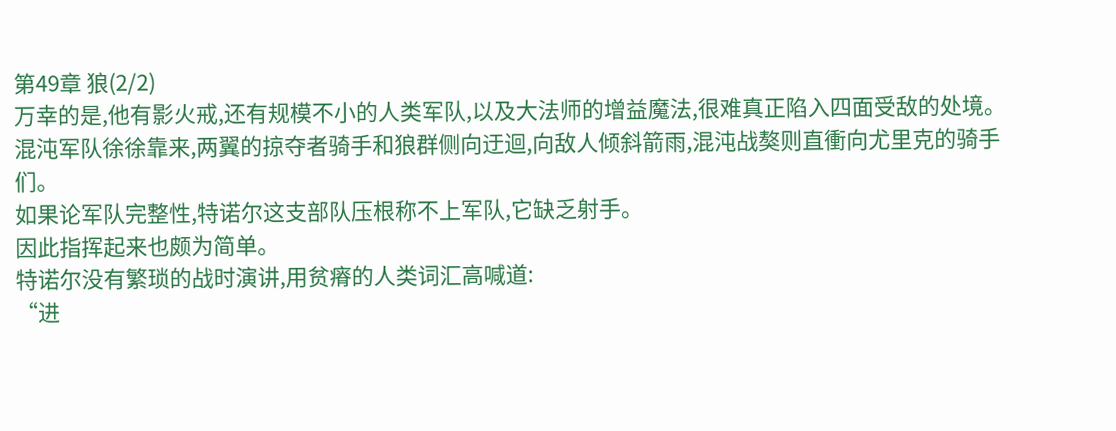第49章 狼(2/2)
万幸的是,他有影火戒,还有规模不小的人类军队,以及大法师的增益魔法,很难真正陷入四面受敌的处境。
混沌军队徐徐靠来,两翼的掠夺者骑手和狼群侧向迂迴,向敌人倾斜箭雨,混沌战獒则直衝向尤里克的骑手们。
如果论军队完整性,特诺尔这支部队压根称不上军队,它缺乏射手。
因此指挥起来也颇为简单。
特诺尔没有繁琐的战时演讲,用贫瘠的人类词汇高喊道:
“进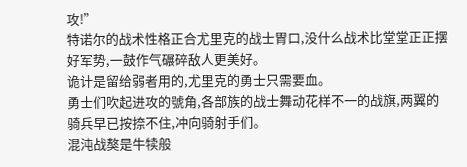攻!”
特诺尔的战术性格正合尤里克的战士胃口,没什么战术比堂堂正正摆好军势,一鼓作气碾碎敌人更美好。
诡计是留给弱者用的,尤里克的勇士只需要血。
勇士们吹起进攻的號角,各部族的战士舞动花样不一的战旗,两翼的骑兵早已按捺不住,冲向骑射手们。
混沌战獒是牛犊般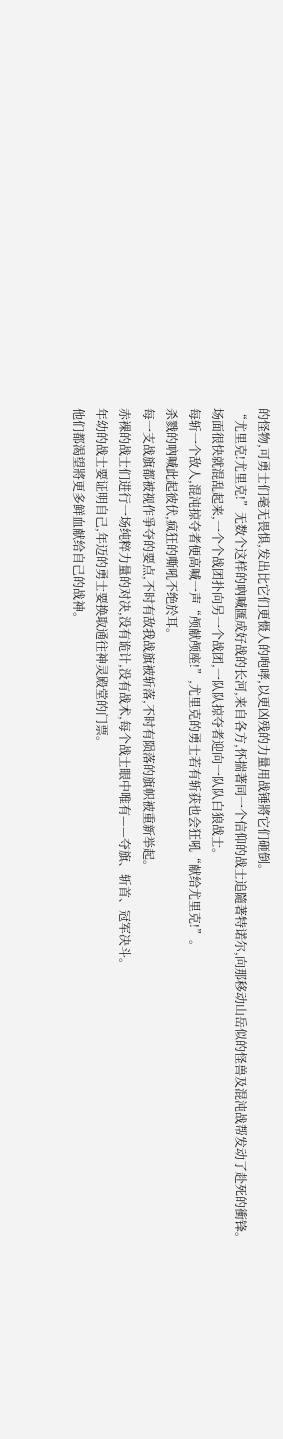的怪物,可勇士们毫无畏惧,发出比它们更慑人的咆哮,以更凶残的力量用战锤將它们砸倒。
“尤里克!尤里克!”无数个这样的吶喊匯成好战的长河,来自各方,怀揣著同一个信仰的战士追隨著特诺尔,向那移动山岳似的怪兽及混沌战帮发动了赴死的衝锋。
场面很快就混乱起来,一个个战团扑向另一个战团,一队队掠夺者迎向一队队白狼战士。
每斩一个敌人,混沌掠夺者便高喊一声“颅献颅座!”,尤里克的勇士若有斩获也会狂吼“献给尤里克!”。
杀戮的吶喊此起彼伏,疯狂的嘶吼不绝於耳。
每一支战旗都被视作爭夺的要点,不时有敌我战旗被斩落,不时有陨落的旗帜被重新举起。
赤裸的战士们进行一场纯粹力量的对决,没有诡计,没有战术,每个战士眼中唯有——夺旗、斩首、冠军决斗。
年幼的战士要证明自己,年迈的勇士要换取通往神灵殿堂的门票。
他们都渴望將更多鲜血献给自己的战神。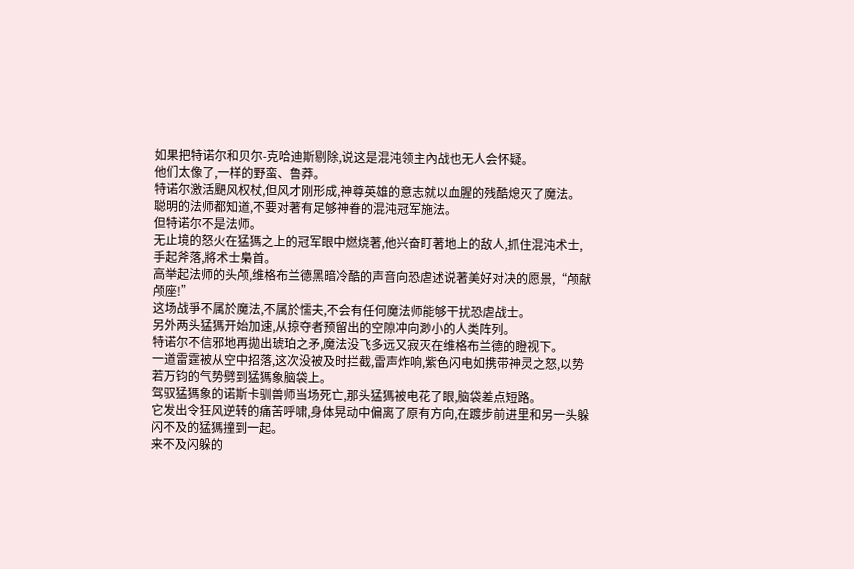如果把特诺尔和贝尔-克哈迪斯剔除,说这是混沌领主內战也无人会怀疑。
他们太像了,一样的野蛮、鲁莽。
特诺尔激活颶风权杖,但风才刚形成,神尊英雄的意志就以血腥的残酷熄灭了魔法。
聪明的法师都知道,不要对著有足够神眷的混沌冠军施法。
但特诺尔不是法师。
无止境的怒火在猛獁之上的冠军眼中燃烧著,他兴奋盯著地上的敌人,抓住混沌术士,手起斧落,將术士梟首。
高举起法师的头颅,维格布兰德黑暗冷酷的声音向恐虐述说著美好对决的愿景,“颅献颅座!”
这场战爭不属於魔法,不属於懦夫,不会有任何魔法师能够干扰恐虐战士。
另外两头猛獁开始加速,从掠夺者预留出的空隙冲向渺小的人类阵列。
特诺尔不信邪地再拋出琥珀之矛,魔法没飞多远又寂灭在维格布兰德的瞪视下。
一道雷霆被从空中招落,这次没被及时拦截,雷声炸响,紫色闪电如携带神灵之怒,以势若万钧的气势劈到猛獁象脑袋上。
驾驭猛獁象的诺斯卡驯兽师当场死亡,那头猛獁被电花了眼,脑袋差点短路。
它发出令狂风逆转的痛苦呼啸,身体晃动中偏离了原有方向,在踱步前进里和另一头躲闪不及的猛獁撞到一起。
来不及闪躲的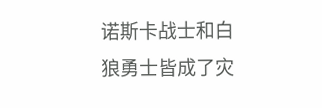诺斯卡战士和白狼勇士皆成了灾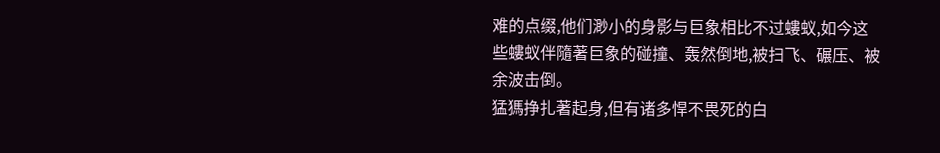难的点缀,他们渺小的身影与巨象相比不过螻蚁,如今这些螻蚁伴隨著巨象的碰撞、轰然倒地,被扫飞、碾压、被余波击倒。
猛獁挣扎著起身,但有诸多悍不畏死的白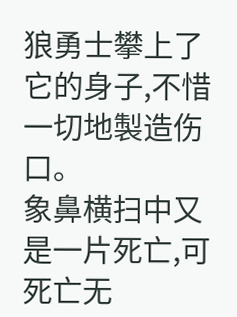狼勇士攀上了它的身子,不惜一切地製造伤口。
象鼻横扫中又是一片死亡,可死亡无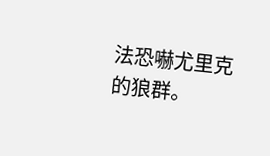法恐嚇尤里克的狼群。